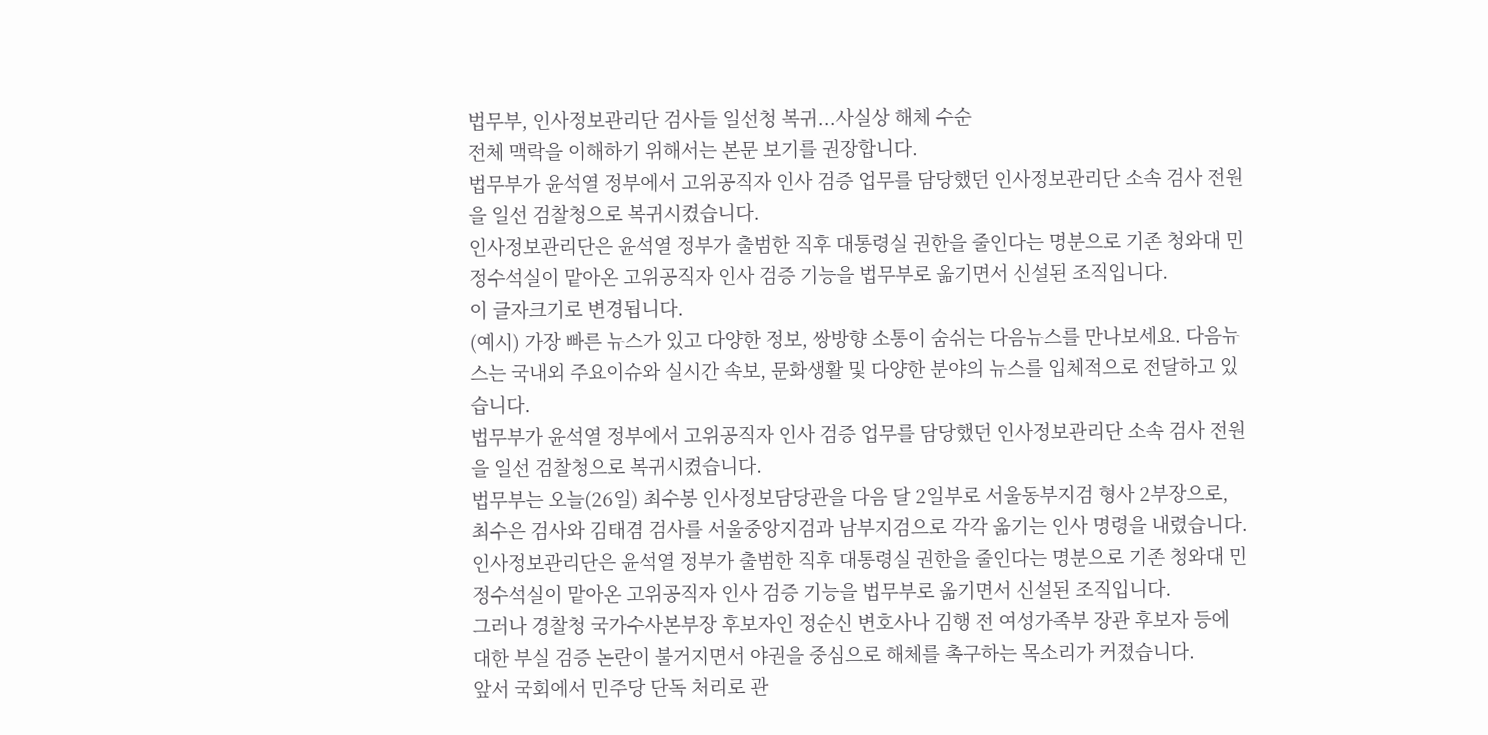법무부, 인사정보관리단 검사들 일선청 복귀...사실상 해체 수순
전체 맥락을 이해하기 위해서는 본문 보기를 권장합니다.
법무부가 윤석열 정부에서 고위공직자 인사 검증 업무를 담당했던 인사정보관리단 소속 검사 전원을 일선 검찰청으로 복귀시켰습니다.
인사정보관리단은 윤석열 정부가 출범한 직후 대통령실 권한을 줄인다는 명분으로 기존 청와대 민정수석실이 맡아온 고위공직자 인사 검증 기능을 법무부로 옮기면서 신설된 조직입니다.
이 글자크기로 변경됩니다.
(예시) 가장 빠른 뉴스가 있고 다양한 정보, 쌍방향 소통이 숨쉬는 다음뉴스를 만나보세요. 다음뉴스는 국내외 주요이슈와 실시간 속보, 문화생활 및 다양한 분야의 뉴스를 입체적으로 전달하고 있습니다.
법무부가 윤석열 정부에서 고위공직자 인사 검증 업무를 담당했던 인사정보관리단 소속 검사 전원을 일선 검찰청으로 복귀시켰습니다.
법무부는 오늘(26일) 최수봉 인사정보담당관을 다음 달 2일부로 서울동부지검 형사 2부장으로, 최수은 검사와 김태겸 검사를 서울중앙지검과 남부지검으로 각각 옮기는 인사 명령을 내렸습니다.
인사정보관리단은 윤석열 정부가 출범한 직후 대통령실 권한을 줄인다는 명분으로 기존 청와대 민정수석실이 맡아온 고위공직자 인사 검증 기능을 법무부로 옮기면서 신설된 조직입니다.
그러나 경찰청 국가수사본부장 후보자인 정순신 변호사나 김행 전 여성가족부 장관 후보자 등에 대한 부실 검증 논란이 불거지면서 야권을 중심으로 해체를 촉구하는 목소리가 커졌습니다.
앞서 국회에서 민주당 단독 처리로 관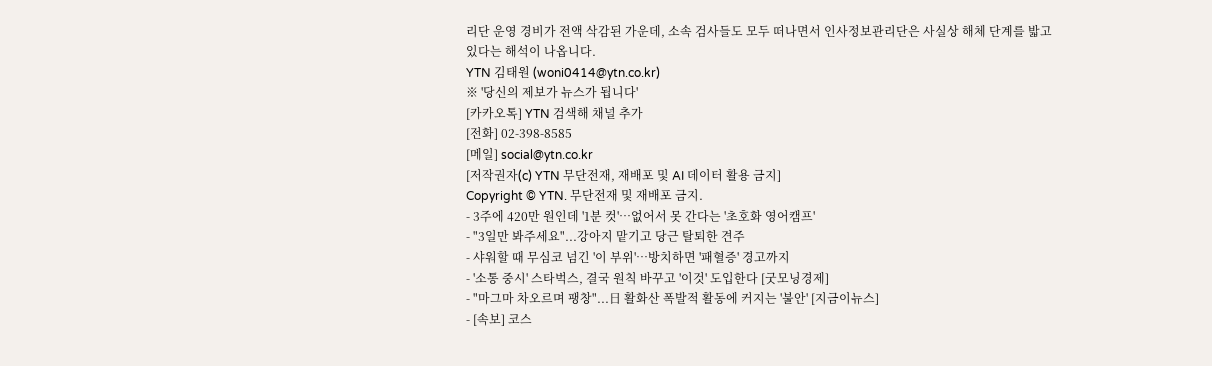리단 운영 경비가 전액 삭감된 가운데, 소속 검사들도 모두 떠나면서 인사정보관리단은 사실상 해체 단계를 밟고 있다는 해석이 나옵니다.
YTN 김태원 (woni0414@ytn.co.kr)
※ '당신의 제보가 뉴스가 됩니다'
[카카오톡] YTN 검색해 채널 추가
[전화] 02-398-8585
[메일] social@ytn.co.kr
[저작권자(c) YTN 무단전재, 재배포 및 AI 데이터 활용 금지]
Copyright © YTN. 무단전재 및 재배포 금지.
- 3주에 420만 원인데 '1분 컷'…없어서 못 간다는 '초호화 영어캠프'
- "3일만 봐주세요"...강아지 맡기고 당근 탈퇴한 견주
- 샤워할 때 무심코 넘긴 '이 부위'…방치하면 '패혈증' 경고까지
- '소통 중시' 스타벅스, 결국 원칙 바꾸고 '이것' 도입한다 [굿모닝경제]
- "마그마 차오르며 팽창"...日 활화산 폭발적 활동에 커지는 '불안' [지금이뉴스]
- [속보] 코스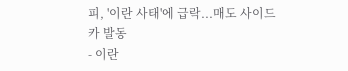피, '이란 사태'에 급락...매도 사이드카 발동
- 이란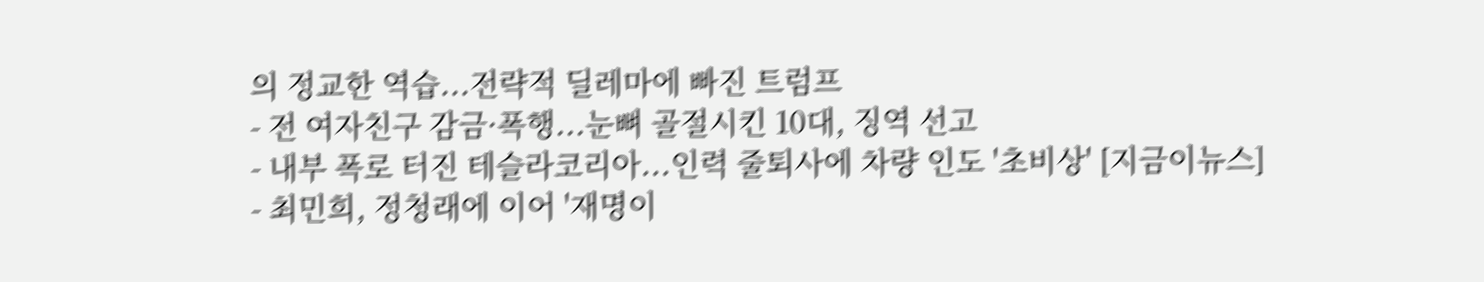의 정교한 역습...전략적 딜레마에 빠진 트럼프
- 전 여자친구 감금·폭행...눈뼈 골절시킨 10대, 징역 선고
- 내부 폭로 터진 테슬라코리아...인력 줄퇴사에 차량 인도 '초비상' [지금이뉴스]
- 최민희, 정청래에 이어 '재명이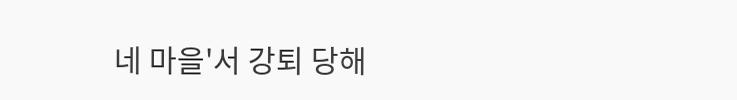네 마을'서 강퇴 당해